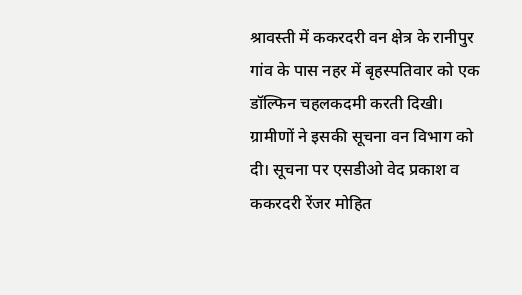श्रावस्ती में ककरदरी वन क्षेत्र के रानीपुर गांव के पास नहर में बृहस्पतिवार को एक डॉल्फिन चहलकदमी करती दिखी। ग्रामीणों ने इसकी सूचना वन विभाग को दी। सूचना पर एसडीओ वेद प्रकाश व ककरदरी रेंजर मोहित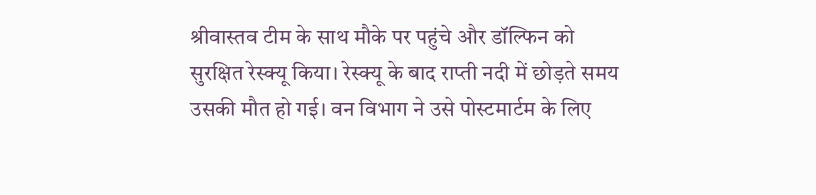श्रीवास्तव टीम के साथ मौके पर पहुंचे और डॉल्फिन को सुरक्षित रेस्क्यू किया। रेस्क्यू के बाद राप्ती नदी में छोड़ते समय उसकी मौत हो गई। वन विभाग ने उसे पोस्टमार्टम के लिए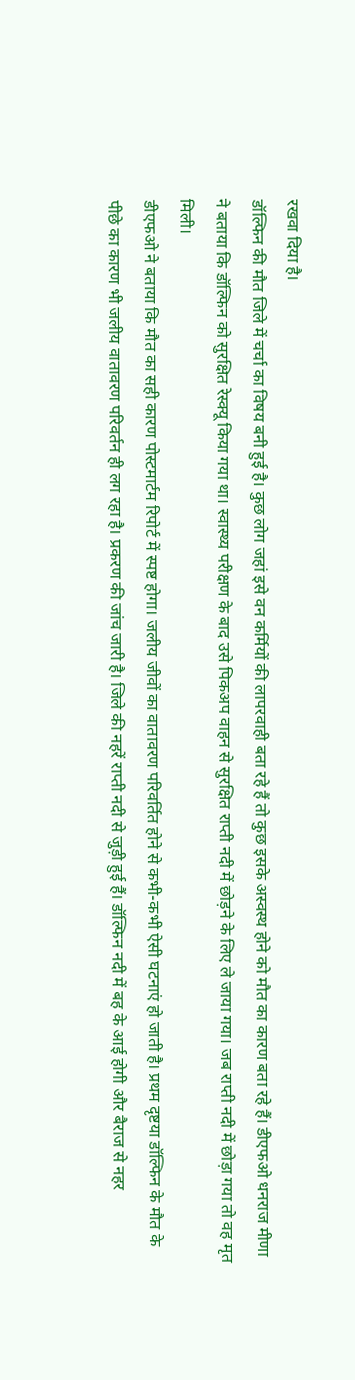रखवा दिया है।
डॉल्फिन की मौत जिले में चर्चा का विषय बनी हुई है। कुछ लोग जहां इसे वन कर्मियों की लापरवाही बता रहे हैं तो कुछ इसके अस्वस्थ होने को मौत का कारण बता रहे हैं। डीएफओ धनराज मीणा ने बताया कि डॉल्फिन को सुरक्षित रेस्क्यू किया गया था। स्वास्थ्य परीक्षण के बाद उसे पिकअप वाहन से सुरक्षित राप्ती नदी में छोड़ने के लिए ले जाया गया। जब राप्ती नदी में छोड़ा गया तो वह मृत मिली।
डीएफओ ने बताया कि मौत का सही कारण पोस्टमार्टम रिपोर्ट में स्पष्ट होगा। जलीय जीवों का वातावरण परिवर्तित होने से कभी-कभी ऐसी घटनाएं हो जाती है। प्रथम दृष्टया डॉल्फिन के मौत के पीछे का कारण भी जलीय वातावरण परिवर्तन ही लग रहा है। प्रकरण की जांच जारी है। जिले की नहरें राप्ती नदी से जुड़ी हुई हैं। डॉल्फिन नदी में बह के आई होगी और बैराज से नहर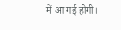में आ गई होगी।